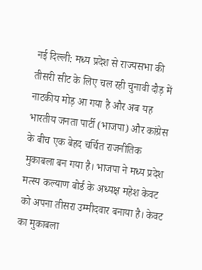नई दिल्ली: मध्य प्रदेश से राज्यसभा की तीसरी सीट के लिए चल रही चुनावी दौड़ में नाटकीय मोड़ आ गया है और अब यह भारतीय जनता पार्टी (भाजपा) और कांग्रेस के बीच एक बेहद चर्चित राजनीतिक मुकाबला बन गया है। भाजपा ने मध्य प्रदेश मत्स्य कल्याण बोर्ड के अध्यक्ष महेश केवट को अपना तीसरा उम्मीदवार बनाया है। केवट का मुकाबला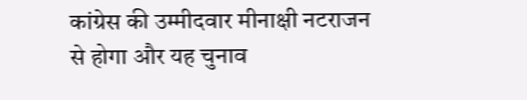कांग्रेस की उम्मीदवार मीनाक्षी नटराजन से होगा और यह चुनाव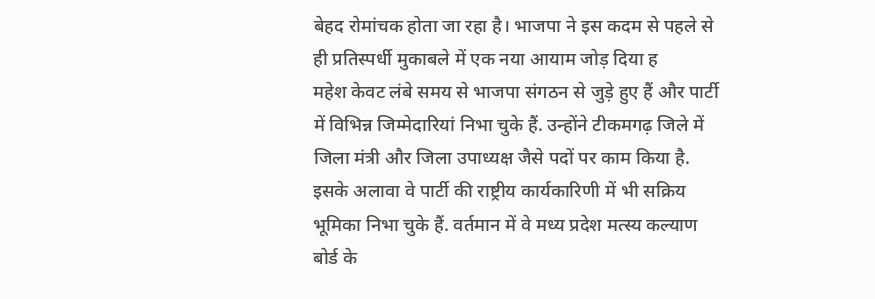बेहद रोमांचक होता जा रहा है। भाजपा ने इस कदम से पहले से ही प्रतिस्पर्धी मुकाबले में एक नया आयाम जोड़ दिया ह
महेश केवट लंबे समय से भाजपा संगठन से जुड़े हुए हैं और पार्टी में विभिन्न जिम्मेदारियां निभा चुके हैं. उन्होंने टीकमगढ़ जिले में जिला मंत्री और जिला उपाध्यक्ष जैसे पदों पर काम किया है. इसके अलावा वे पार्टी की राष्ट्रीय कार्यकारिणी में भी सक्रिय भूमिका निभा चुके हैं. वर्तमान में वे मध्य प्रदेश मत्स्य कल्याण बोर्ड के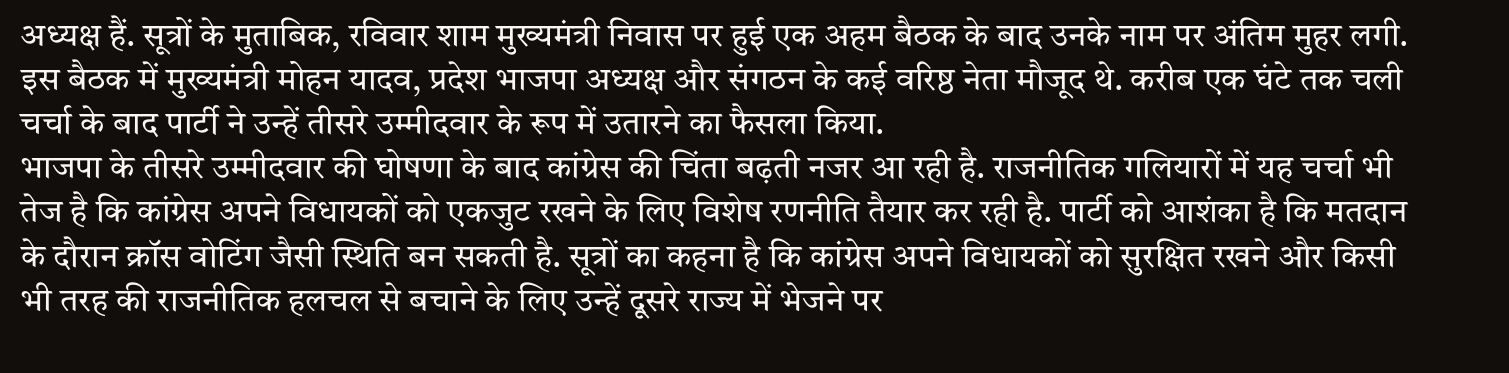अध्यक्ष हैं. सूत्रों के मुताबिक, रविवार शाम मुख्यमंत्री निवास पर हुई एक अहम बैठक के बाद उनके नाम पर अंतिम मुहर लगी. इस बैठक में मुख्यमंत्री मोहन यादव, प्रदेश भाजपा अध्यक्ष और संगठन के कई वरिष्ठ नेता मौजूद थे. करीब एक घंटे तक चली चर्चा के बाद पार्टी ने उन्हें तीसरे उम्मीदवार के रूप में उतारने का फैसला किया.
भाजपा के तीसरे उम्मीदवार की घोषणा के बाद कांग्रेस की चिंता बढ़ती नजर आ रही है. राजनीतिक गलियारों में यह चर्चा भी तेज है कि कांग्रेस अपने विधायकों को एकजुट रखने के लिए विशेष रणनीति तैयार कर रही है. पार्टी को आशंका है कि मतदान के दौरान क्रॉस वोटिंग जैसी स्थिति बन सकती है. सूत्रों का कहना है कि कांग्रेस अपने विधायकों को सुरक्षित रखने और किसी भी तरह की राजनीतिक हलचल से बचाने के लिए उन्हें दूसरे राज्य में भेजने पर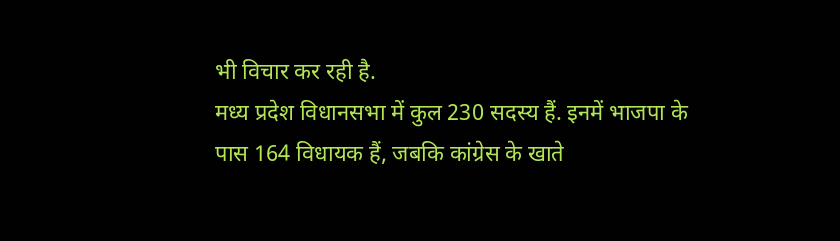भी विचार कर रही है.
मध्य प्रदेश विधानसभा में कुल 230 सदस्य हैं. इनमें भाजपा के पास 164 विधायक हैं, जबकि कांग्रेस के खाते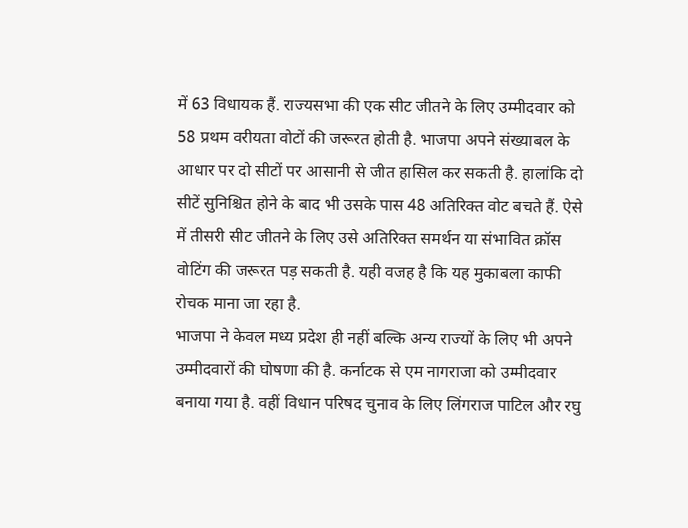में 63 विधायक हैं. राज्यसभा की एक सीट जीतने के लिए उम्मीदवार को 58 प्रथम वरीयता वोटों की जरूरत होती है. भाजपा अपने संख्याबल के आधार पर दो सीटों पर आसानी से जीत हासिल कर सकती है. हालांकि दो सीटें सुनिश्चित होने के बाद भी उसके पास 48 अतिरिक्त वोट बचते हैं. ऐसे में तीसरी सीट जीतने के लिए उसे अतिरिक्त समर्थन या संभावित क्रॉस वोटिंग की जरूरत पड़ सकती है. यही वजह है कि यह मुकाबला काफी रोचक माना जा रहा है.
भाजपा ने केवल मध्य प्रदेश ही नहीं बल्कि अन्य राज्यों के लिए भी अपने उम्मीदवारों की घोषणा की है. कर्नाटक से एम नागराजा को उम्मीदवार बनाया गया है. वहीं विधान परिषद चुनाव के लिए लिंगराज पाटिल और रघु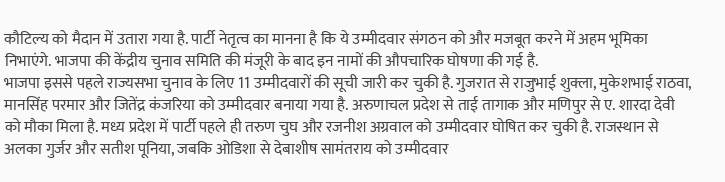कौटिल्य को मैदान में उतारा गया है. पार्टी नेतृत्व का मानना है कि ये उम्मीदवार संगठन को और मजबूत करने में अहम भूमिका निभाएंगे. भाजपा की केंद्रीय चुनाव समिति की मंजूरी के बाद इन नामों की औपचारिक घोषणा की गई है.
भाजपा इससे पहले राज्यसभा चुनाव के लिए 11 उम्मीदवारों की सूची जारी कर चुकी है. गुजरात से राजुभाई शुक्ला, मुकेशभाई राठवा, मानसिंह परमार और जितेंद्र कंजरिया को उम्मीदवार बनाया गया है. अरुणाचल प्रदेश से ताई तागाक और मणिपुर से ए. शारदा देवी को मौका मिला है. मध्य प्रदेश में पार्टी पहले ही तरुण चुघ और रजनीश अग्रवाल को उम्मीदवार घोषित कर चुकी है. राजस्थान से अलका गुर्जर और सतीश पूनिया, जबकि ओडिशा से देबाशीष सामंतराय को उम्मीदवार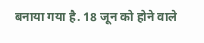बनाया गया है. 18 जून को होने वाले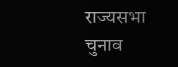राज्यसभा चुनाव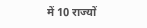में 10 राज्यों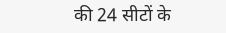की 24 सीटों के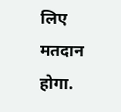लिए मतदान होगा.